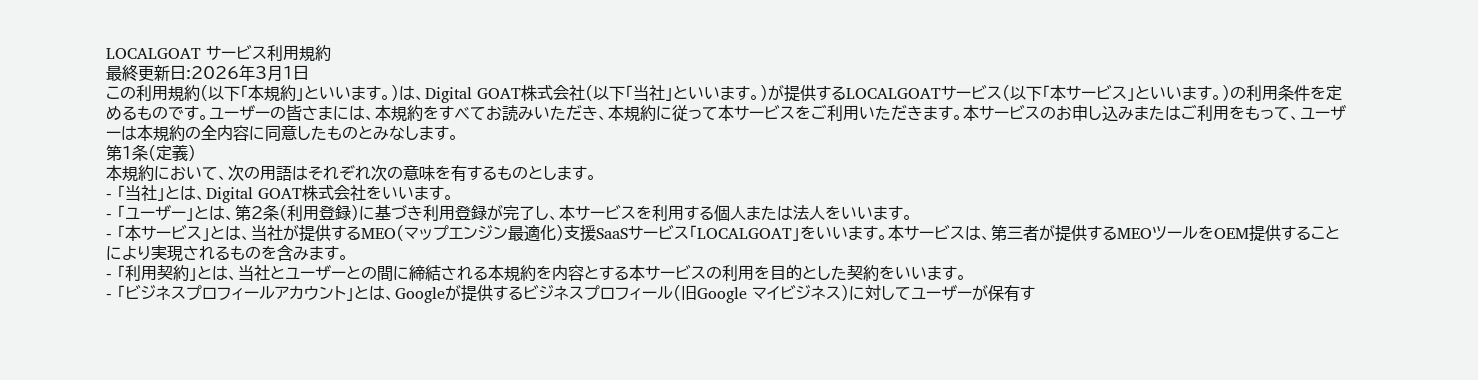LOCALGOAT サービス利用規約
最終更新日:2026年3月1日
この利用規約(以下「本規約」といいます。)は、Digital GOAT株式会社(以下「当社」といいます。)が提供するLOCALGOATサービス(以下「本サービス」といいます。)の利用条件を定めるものです。ユーザーの皆さまには、本規約をすべてお読みいただき、本規約に従って本サービスをご利用いただきます。本サービスのお申し込みまたはご利用をもって、ユーザーは本規約の全内容に同意したものとみなします。
第1条(定義)
本規約において、次の用語はそれぞれ次の意味を有するものとします。
- 「当社」とは、Digital GOAT株式会社をいいます。
- 「ユーザー」とは、第2条(利用登録)に基づき利用登録が完了し、本サービスを利用する個人または法人をいいます。
- 「本サービス」とは、当社が提供するMEO(マップエンジン最適化)支援SaaSサービス「LOCALGOAT」をいいます。本サービスは、第三者が提供するMEOツールをOEM提供することにより実現されるものを含みます。
- 「利用契約」とは、当社とユーザーとの間に締結される本規約を内容とする本サービスの利用を目的とした契約をいいます。
- 「ビジネスプロフィールアカウント」とは、Googleが提供するビジネスプロフィール(旧Google マイビジネス)に対してユーザーが保有す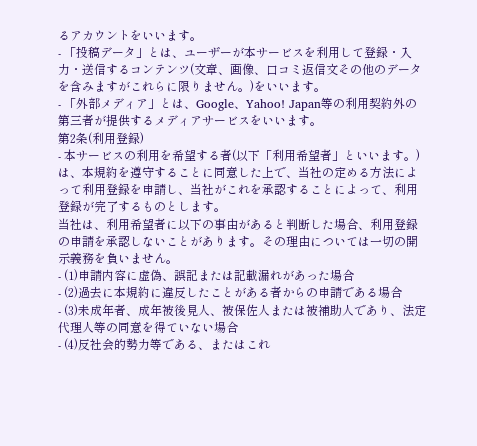るアカウントをいいます。
- 「投稿データ」とは、ユーザーが本サービスを利用して登録・入力・送信するコンテンツ(文章、画像、口コミ返信文その他のデータを含みますがこれらに限りません。)をいいます。
- 「外部メディア」とは、Google、Yahoo! Japan等の利用契約外の第三者が提供するメディアサービスをいいます。
第2条(利用登録)
- 本サービスの利用を希望する者(以下「利用希望者」といいます。)は、本規約を遵守することに同意した上で、当社の定める方法によって利用登録を申請し、当社がこれを承認することによって、利用登録が完了するものとします。
当社は、利用希望者に以下の事由があると判断した場合、利用登録の申請を承認しないことがあります。その理由については一切の開示義務を負いません。
- (1)申請内容に虚偽、誤記または記載漏れがあった場合
- (2)過去に本規約に違反したことがある者からの申請である場合
- (3)未成年者、成年被後見人、被保佐人または被補助人であり、法定代理人等の同意を得ていない場合
- (4)反社会的勢力等である、またはこれ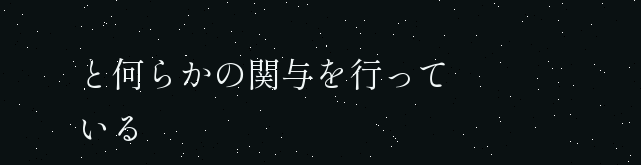と何らかの関与を行っている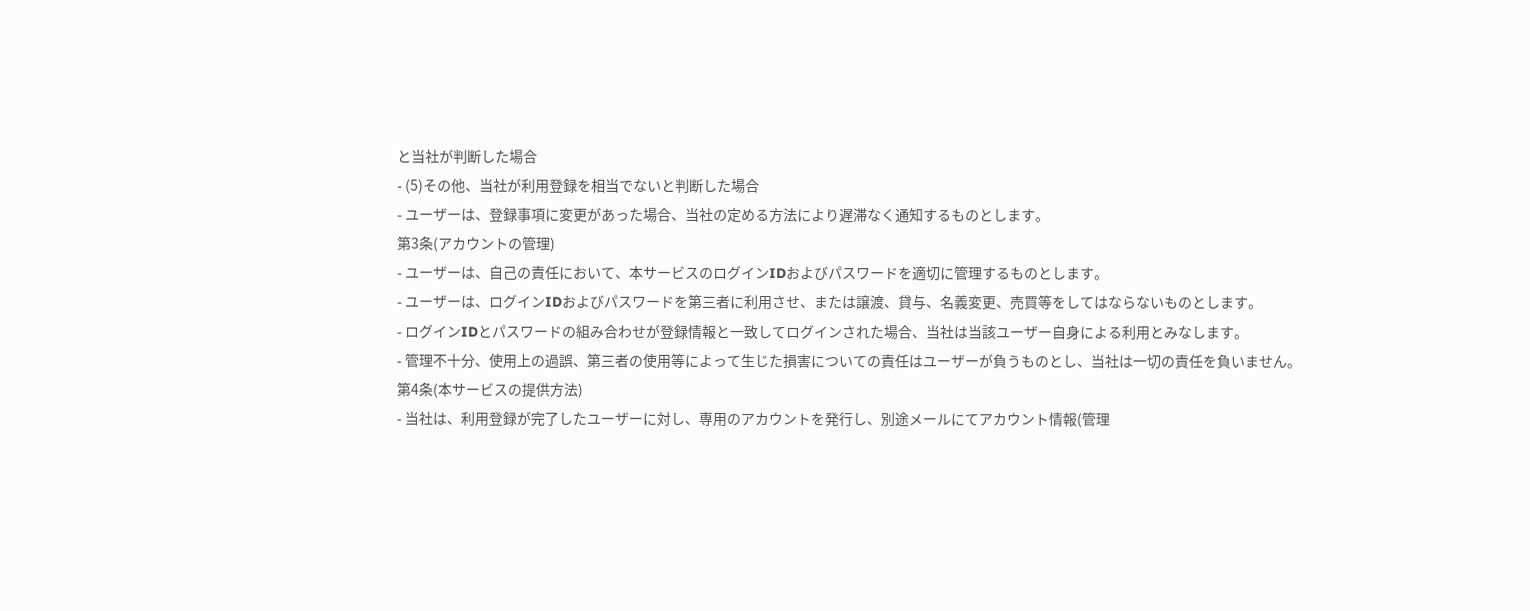と当社が判断した場合
- (5)その他、当社が利用登録を相当でないと判断した場合
- ユーザーは、登録事項に変更があった場合、当社の定める方法により遅滞なく通知するものとします。
第3条(アカウントの管理)
- ユーザーは、自己の責任において、本サービスのログインIDおよびパスワードを適切に管理するものとします。
- ユーザーは、ログインIDおよびパスワードを第三者に利用させ、または譲渡、貸与、名義変更、売買等をしてはならないものとします。
- ログインIDとパスワードの組み合わせが登録情報と一致してログインされた場合、当社は当該ユーザー自身による利用とみなします。
- 管理不十分、使用上の過誤、第三者の使用等によって生じた損害についての責任はユーザーが負うものとし、当社は一切の責任を負いません。
第4条(本サービスの提供方法)
- 当社は、利用登録が完了したユーザーに対し、専用のアカウントを発行し、別途メールにてアカウント情報(管理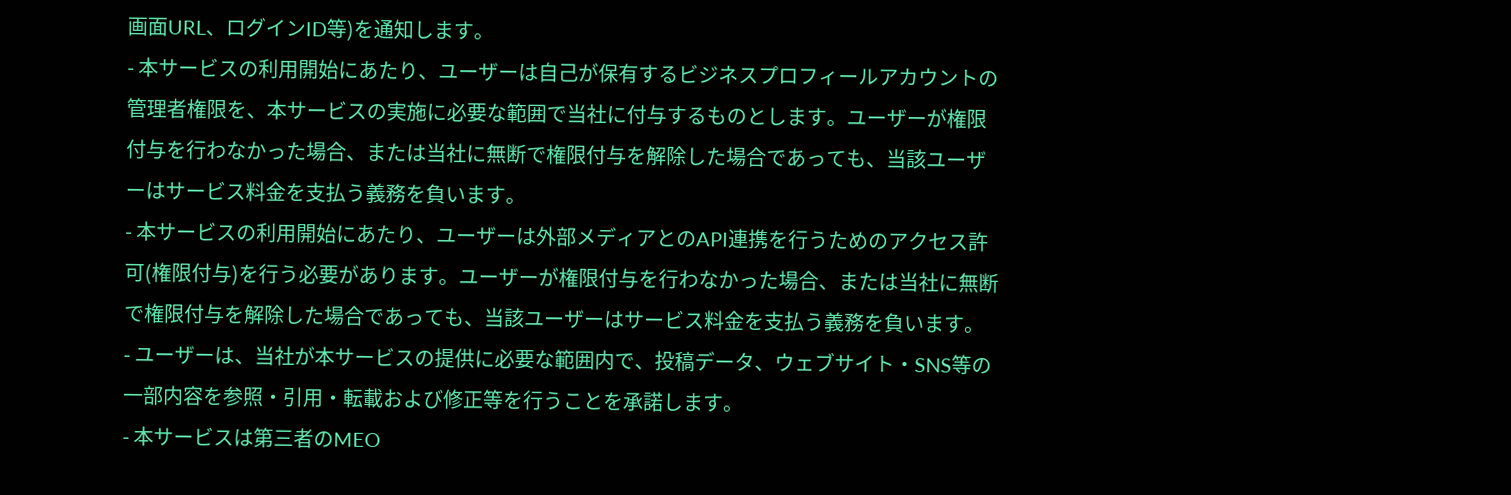画面URL、ログインID等)を通知します。
- 本サービスの利用開始にあたり、ユーザーは自己が保有するビジネスプロフィールアカウントの管理者権限を、本サービスの実施に必要な範囲で当社に付与するものとします。ユーザーが権限付与を行わなかった場合、または当社に無断で権限付与を解除した場合であっても、当該ユーザーはサービス料金を支払う義務を負います。
- 本サービスの利用開始にあたり、ユーザーは外部メディアとのAPI連携を行うためのアクセス許可(権限付与)を行う必要があります。ユーザーが権限付与を行わなかった場合、または当社に無断で権限付与を解除した場合であっても、当該ユーザーはサービス料金を支払う義務を負います。
- ユーザーは、当社が本サービスの提供に必要な範囲内で、投稿データ、ウェブサイト・SNS等の一部内容を参照・引用・転載および修正等を行うことを承諾します。
- 本サービスは第三者のMEO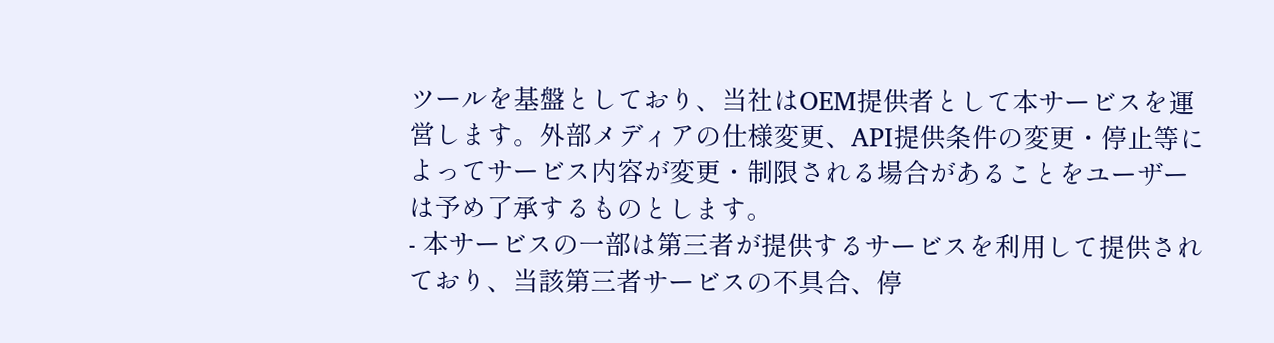ツールを基盤としており、当社はOEM提供者として本サービスを運営します。外部メディアの仕様変更、API提供条件の変更・停止等によってサービス内容が変更・制限される場合があることをユーザーは予め了承するものとします。
- 本サービスの一部は第三者が提供するサービスを利用して提供されており、当該第三者サービスの不具合、停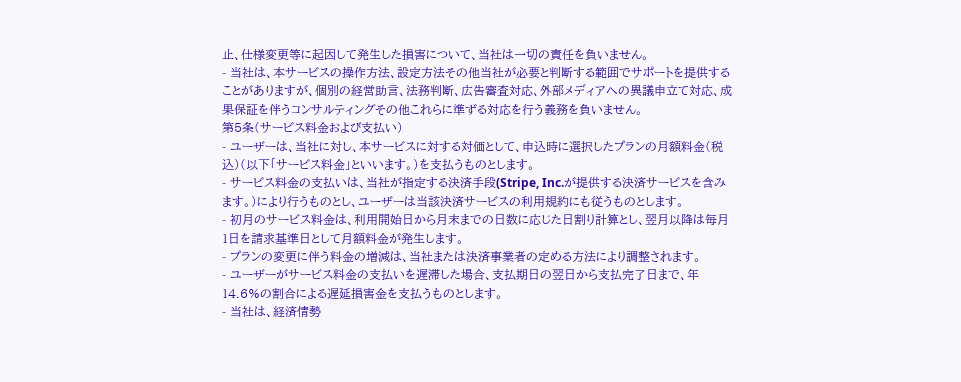止、仕様変更等に起因して発生した損害について、当社は一切の責任を負いません。
- 当社は、本サービスの操作方法、設定方法その他当社が必要と判断する範囲でサポートを提供することがありますが、個別の経営助言、法務判断、広告審査対応、外部メディアへの異議申立て対応、成果保証を伴うコンサルティングその他これらに準ずる対応を行う義務を負いません。
第5条(サービス料金および支払い)
- ユーザーは、当社に対し、本サービスに対する対価として、申込時に選択したプランの月額料金(税込)(以下「サービス料金」といいます。)を支払うものとします。
- サービス料金の支払いは、当社が指定する決済手段(Stripe, Inc.が提供する決済サービスを含みます。)により行うものとし、ユーザーは当該決済サービスの利用規約にも従うものとします。
- 初月のサービス料金は、利用開始日から月末までの日数に応じた日割り計算とし、翌月以降は毎月1日を請求基準日として月額料金が発生します。
- プランの変更に伴う料金の増減は、当社または決済事業者の定める方法により調整されます。
- ユーザーがサービス料金の支払いを遅滞した場合、支払期日の翌日から支払完了日まで、年14.6%の割合による遅延損害金を支払うものとします。
- 当社は、経済情勢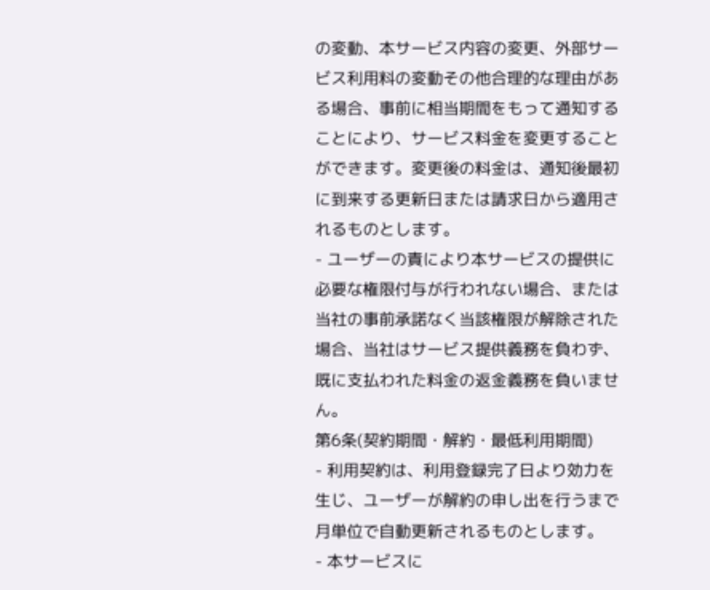の変動、本サービス内容の変更、外部サービス利用料の変動その他合理的な理由がある場合、事前に相当期間をもって通知することにより、サービス料金を変更することができます。変更後の料金は、通知後最初に到来する更新日または請求日から適用されるものとします。
- ユーザーの責により本サービスの提供に必要な権限付与が行われない場合、または当社の事前承諾なく当該権限が解除された場合、当社はサービス提供義務を負わず、既に支払われた料金の返金義務を負いません。
第6条(契約期間・解約・最低利用期間)
- 利用契約は、利用登録完了日より効力を生じ、ユーザーが解約の申し出を行うまで月単位で自動更新されるものとします。
- 本サービスに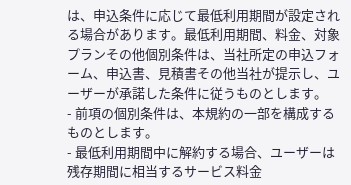は、申込条件に応じて最低利用期間が設定される場合があります。最低利用期間、料金、対象プランその他個別条件は、当社所定の申込フォーム、申込書、見積書その他当社が提示し、ユーザーが承諾した条件に従うものとします。
- 前項の個別条件は、本規約の一部を構成するものとします。
- 最低利用期間中に解約する場合、ユーザーは残存期間に相当するサービス料金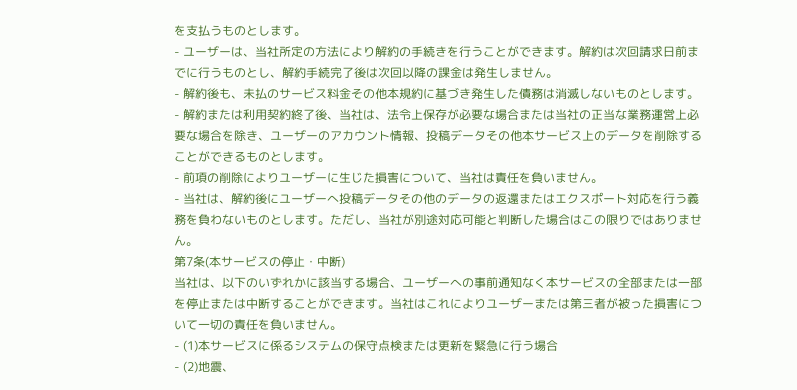を支払うものとします。
- ユーザーは、当社所定の方法により解約の手続きを行うことができます。解約は次回請求日前までに行うものとし、解約手続完了後は次回以降の課金は発生しません。
- 解約後も、未払のサービス料金その他本規約に基づき発生した債務は消滅しないものとします。
- 解約または利用契約終了後、当社は、法令上保存が必要な場合または当社の正当な業務運営上必要な場合を除き、ユーザーのアカウント情報、投稿データその他本サービス上のデータを削除することができるものとします。
- 前項の削除によりユーザーに生じた損害について、当社は責任を負いません。
- 当社は、解約後にユーザーへ投稿データその他のデータの返還またはエクスポート対応を行う義務を負わないものとします。ただし、当社が別途対応可能と判断した場合はこの限りではありません。
第7条(本サービスの停止・中断)
当社は、以下のいずれかに該当する場合、ユーザーへの事前通知なく本サービスの全部または一部を停止または中断することができます。当社はこれによりユーザーまたは第三者が被った損害について一切の責任を負いません。
- (1)本サービスに係るシステムの保守点検または更新を緊急に行う場合
- (2)地震、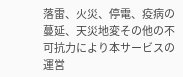落雷、火災、停電、疫病の蔓延、天災地変その他の不可抗力により本サービスの運営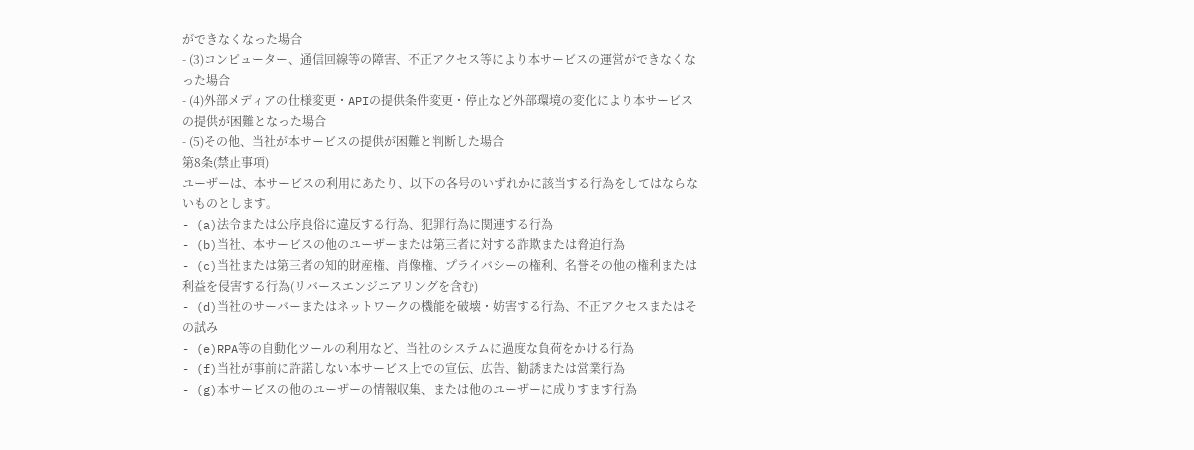ができなくなった場合
- (3)コンピューター、通信回線等の障害、不正アクセス等により本サービスの運営ができなくなった場合
- (4)外部メディアの仕様変更・APIの提供条件変更・停止など外部環境の変化により本サービスの提供が困難となった場合
- (5)その他、当社が本サービスの提供が困難と判断した場合
第8条(禁止事項)
ユーザーは、本サービスの利用にあたり、以下の各号のいずれかに該当する行為をしてはならないものとします。
- (a)法令または公序良俗に違反する行為、犯罪行為に関連する行為
- (b)当社、本サービスの他のユーザーまたは第三者に対する詐欺または脅迫行為
- (c)当社または第三者の知的財産権、肖像権、プライバシーの権利、名誉その他の権利または利益を侵害する行為(リバースエンジニアリングを含む)
- (d)当社のサーバーまたはネットワークの機能を破壊・妨害する行為、不正アクセスまたはその試み
- (e)RPA等の自動化ツールの利用など、当社のシステムに過度な負荷をかける行為
- (f)当社が事前に許諾しない本サービス上での宣伝、広告、勧誘または営業行為
- (g)本サービスの他のユーザーの情報収集、または他のユーザーに成りすます行為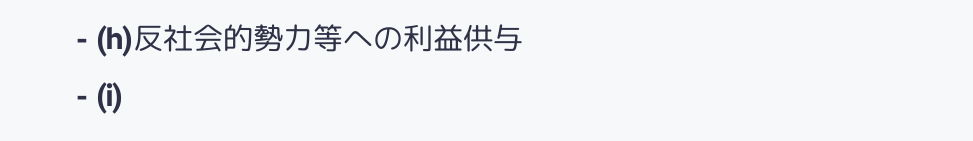- (h)反社会的勢力等への利益供与
- (i)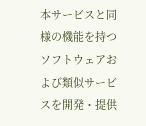本サービスと同様の機能を持つソフトウェアおよび類似サービスを開発・提供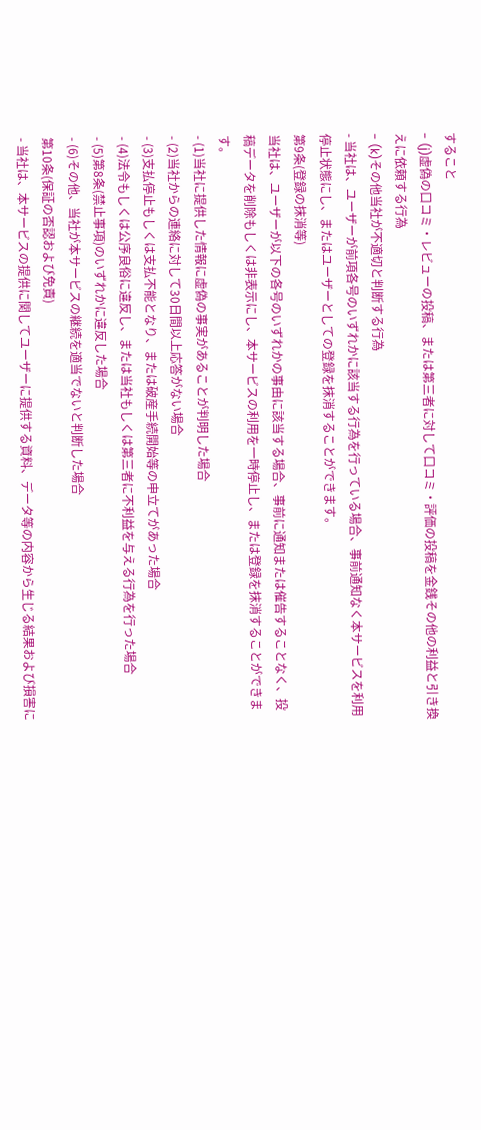すること
- (j)虚偽の口コミ・レビューの投稿、または第三者に対して口コミ・評価の投稿を金銭その他の利益と引き換えに依頼する行為
- (k)その他当社が不適切と判断する行為
- 当社は、ユーザーが前項各号のいずれかに該当する行為を行っている場合、事前通知なく本サービスを利用停止状態にし、またはユーザーとしての登録を抹消することができます。
第9条(登録の抹消等)
当社は、ユーザーが以下の各号のいずれかの事由に該当する場合、事前に通知または催告することなく、投稿データを削除もしくは非表示にし、本サービスの利用を一時停止し、または登録を抹消することができます。
- (1)当社に提供した情報に虚偽の事実があることが判明した場合
- (2)当社からの連絡に対して30日間以上応答がない場合
- (3)支払停止もしくは支払不能となり、または破産手続開始等の申立てがあった場合
- (4)法令もしくは公序良俗に違反し、または当社もしくは第三者に不利益を与える行為を行った場合
- (5)第8条(禁止事項)のいずれかに違反した場合
- (6)その他、当社が本サービスの継続を適当でないと判断した場合
第10条(保証の否認および免責)
- 当社は、本サービスの提供に関してユーザーに提供する資料、データ等の内容から生じる結果および損害に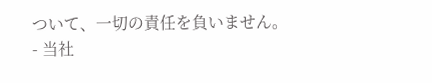ついて、一切の責任を負いません。
- 当社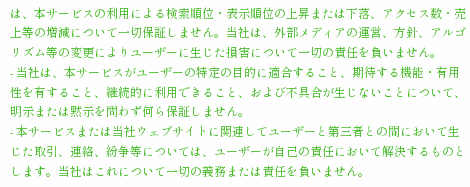は、本サービスの利用による検索順位・表示順位の上昇または下落、アクセス数・売上等の増減について一切保証しません。当社は、外部メディアの運営、方針、アルゴリズム等の変更によりユーザーに生じた損害について一切の責任を負いません。
- 当社は、本サービスがユーザーの特定の目的に適合すること、期待する機能・有用性を有すること、継続的に利用できること、および不具合が生じないことについて、明示または黙示を問わず何ら保証しません。
- 本サービスまたは当社ウェブサイトに関連してユーザーと第三者との間において生じた取引、連絡、紛争等については、ユーザーが自己の責任において解決するものとします。当社はこれについて一切の義務または責任を負いません。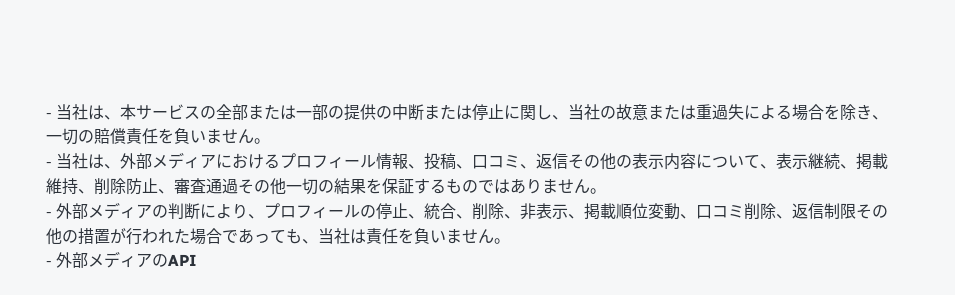- 当社は、本サービスの全部または一部の提供の中断または停止に関し、当社の故意または重過失による場合を除き、一切の賠償責任を負いません。
- 当社は、外部メディアにおけるプロフィール情報、投稿、口コミ、返信その他の表示内容について、表示継続、掲載維持、削除防止、審査通過その他一切の結果を保証するものではありません。
- 外部メディアの判断により、プロフィールの停止、統合、削除、非表示、掲載順位変動、口コミ削除、返信制限その他の措置が行われた場合であっても、当社は責任を負いません。
- 外部メディアのAPI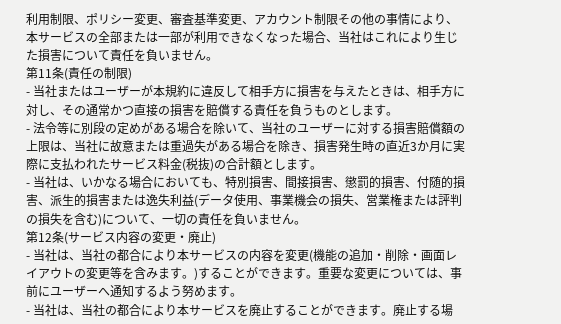利用制限、ポリシー変更、審査基準変更、アカウント制限その他の事情により、本サービスの全部または一部が利用できなくなった場合、当社はこれにより生じた損害について責任を負いません。
第11条(責任の制限)
- 当社またはユーザーが本規約に違反して相手方に損害を与えたときは、相手方に対し、その通常かつ直接の損害を賠償する責任を負うものとします。
- 法令等に別段の定めがある場合を除いて、当社のユーザーに対する損害賠償額の上限は、当社に故意または重過失がある場合を除き、損害発生時の直近3か月に実際に支払われたサービス料金(税抜)の合計額とします。
- 当社は、いかなる場合においても、特別損害、間接損害、懲罰的損害、付随的損害、派生的損害または逸失利益(データ使用、事業機会の損失、営業権または評判の損失を含む)について、一切の責任を負いません。
第12条(サービス内容の変更・廃止)
- 当社は、当社の都合により本サービスの内容を変更(機能の追加・削除・画面レイアウトの変更等を含みます。)することができます。重要な変更については、事前にユーザーへ通知するよう努めます。
- 当社は、当社の都合により本サービスを廃止することができます。廃止する場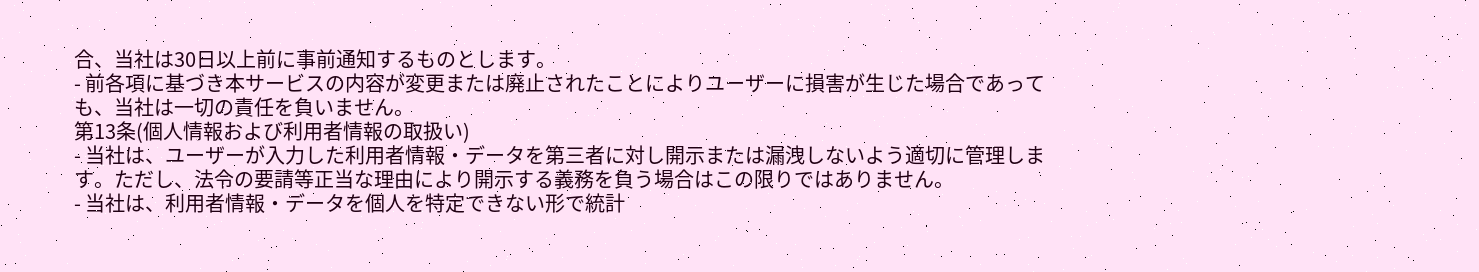合、当社は30日以上前に事前通知するものとします。
- 前各項に基づき本サービスの内容が変更または廃止されたことによりユーザーに損害が生じた場合であっても、当社は一切の責任を負いません。
第13条(個人情報および利用者情報の取扱い)
- 当社は、ユーザーが入力した利用者情報・データを第三者に対し開示または漏洩しないよう適切に管理します。ただし、法令の要請等正当な理由により開示する義務を負う場合はこの限りではありません。
- 当社は、利用者情報・データを個人を特定できない形で統計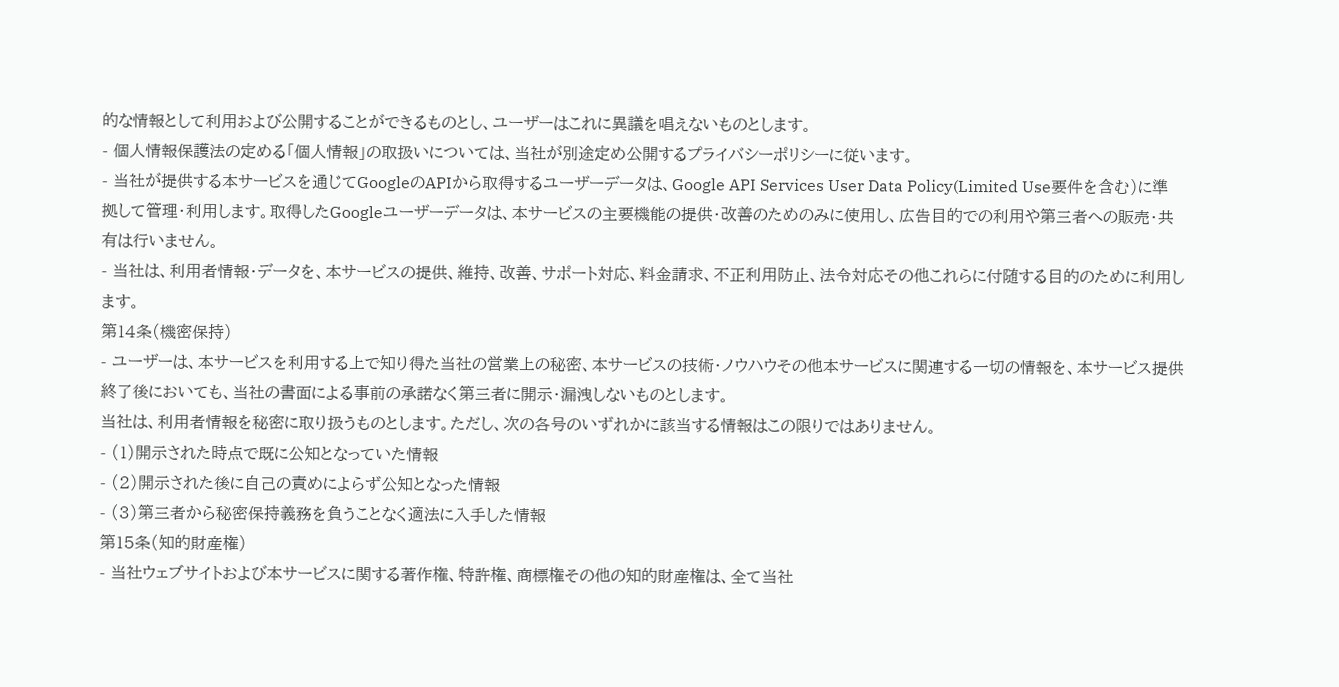的な情報として利用および公開することができるものとし、ユーザーはこれに異議を唱えないものとします。
- 個人情報保護法の定める「個人情報」の取扱いについては、当社が別途定め公開するプライバシーポリシーに従います。
- 当社が提供する本サービスを通じてGoogleのAPIから取得するユーザーデータは、Google API Services User Data Policy(Limited Use要件を含む)に準拠して管理・利用します。取得したGoogleユーザーデータは、本サービスの主要機能の提供・改善のためのみに使用し、広告目的での利用や第三者への販売・共有は行いません。
- 当社は、利用者情報・データを、本サービスの提供、維持、改善、サポート対応、料金請求、不正利用防止、法令対応その他これらに付随する目的のために利用します。
第14条(機密保持)
- ユーザーは、本サービスを利用する上で知り得た当社の営業上の秘密、本サービスの技術・ノウハウその他本サービスに関連する一切の情報を、本サービス提供終了後においても、当社の書面による事前の承諾なく第三者に開示・漏洩しないものとします。
当社は、利用者情報を秘密に取り扱うものとします。ただし、次の各号のいずれかに該当する情報はこの限りではありません。
- (1)開示された時点で既に公知となっていた情報
- (2)開示された後に自己の責めによらず公知となった情報
- (3)第三者から秘密保持義務を負うことなく適法に入手した情報
第15条(知的財産権)
- 当社ウェブサイトおよび本サービスに関する著作権、特許権、商標権その他の知的財産権は、全て当社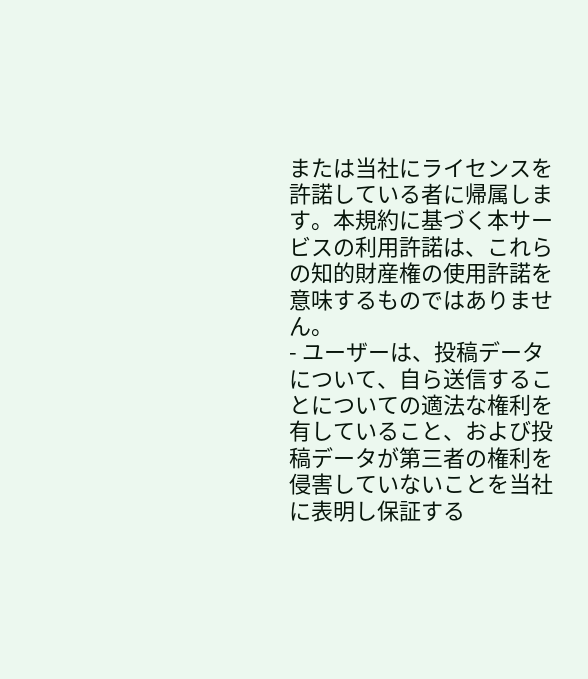または当社にライセンスを許諾している者に帰属します。本規約に基づく本サービスの利用許諾は、これらの知的財産権の使用許諾を意味するものではありません。
- ユーザーは、投稿データについて、自ら送信することについての適法な権利を有していること、および投稿データが第三者の権利を侵害していないことを当社に表明し保証する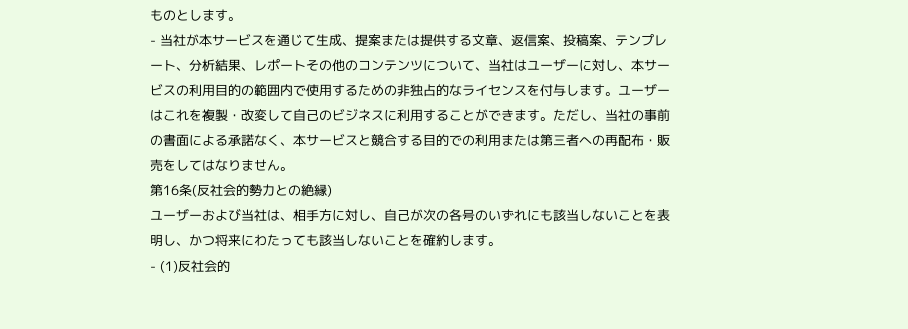ものとします。
- 当社が本サービスを通じて生成、提案または提供する文章、返信案、投稿案、テンプレート、分析結果、レポートその他のコンテンツについて、当社はユーザーに対し、本サービスの利用目的の範囲内で使用するための非独占的なライセンスを付与します。ユーザーはこれを複製・改変して自己のビジネスに利用することができます。ただし、当社の事前の書面による承諾なく、本サービスと競合する目的での利用または第三者への再配布・販売をしてはなりません。
第16条(反社会的勢力との絶縁)
ユーザーおよび当社は、相手方に対し、自己が次の各号のいずれにも該当しないことを表明し、かつ将来にわたっても該当しないことを確約します。
- (1)反社会的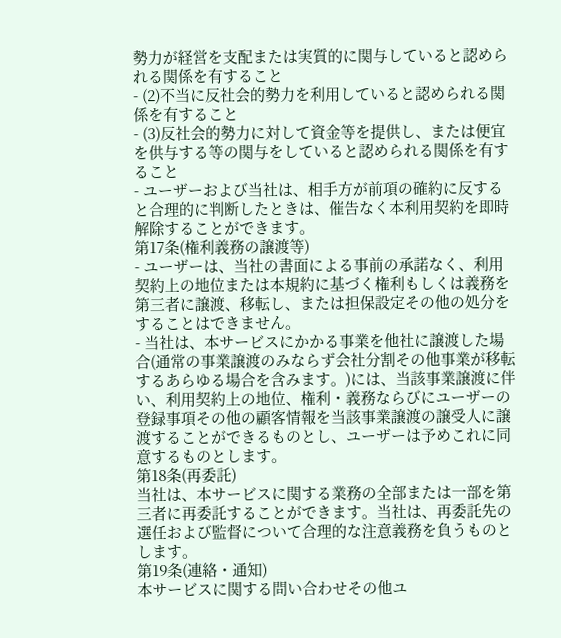勢力が経営を支配または実質的に関与していると認められる関係を有すること
- (2)不当に反社会的勢力を利用していると認められる関係を有すること
- (3)反社会的勢力に対して資金等を提供し、または便宜を供与する等の関与をしていると認められる関係を有すること
- ユーザーおよび当社は、相手方が前項の確約に反すると合理的に判断したときは、催告なく本利用契約を即時解除することができます。
第17条(権利義務の譲渡等)
- ユーザーは、当社の書面による事前の承諾なく、利用契約上の地位または本規約に基づく権利もしくは義務を第三者に譲渡、移転し、または担保設定その他の処分をすることはできません。
- 当社は、本サービスにかかる事業を他社に譲渡した場合(通常の事業譲渡のみならず会社分割その他事業が移転するあらゆる場合を含みます。)には、当該事業譲渡に伴い、利用契約上の地位、権利・義務ならびにユーザーの登録事項その他の顧客情報を当該事業譲渡の譲受人に譲渡することができるものとし、ユーザーは予めこれに同意するものとします。
第18条(再委託)
当社は、本サービスに関する業務の全部または一部を第三者に再委託することができます。当社は、再委託先の選任および監督について合理的な注意義務を負うものとします。
第19条(連絡・通知)
本サービスに関する問い合わせその他ユ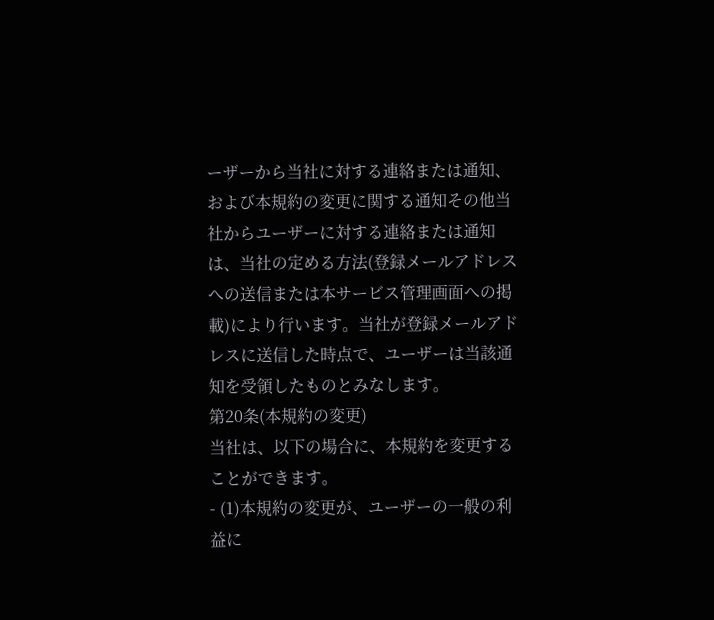ーザーから当社に対する連絡または通知、および本規約の変更に関する通知その他当社からユーザーに対する連絡または通知は、当社の定める方法(登録メールアドレスへの送信または本サービス管理画面への掲載)により行います。当社が登録メールアドレスに送信した時点で、ユーザーは当該通知を受領したものとみなします。
第20条(本規約の変更)
当社は、以下の場合に、本規約を変更することができます。
- (1)本規約の変更が、ユーザーの一般の利益に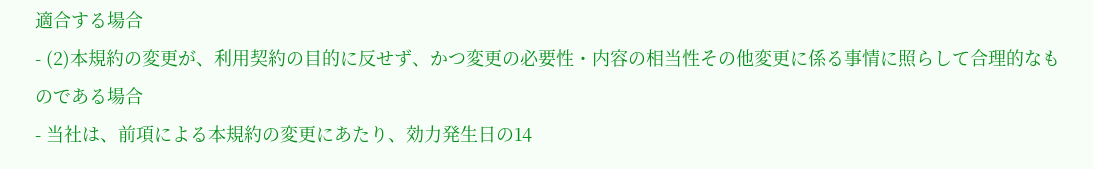適合する場合
- (2)本規約の変更が、利用契約の目的に反せず、かつ変更の必要性・内容の相当性その他変更に係る事情に照らして合理的なものである場合
- 当社は、前項による本規約の変更にあたり、効力発生日の14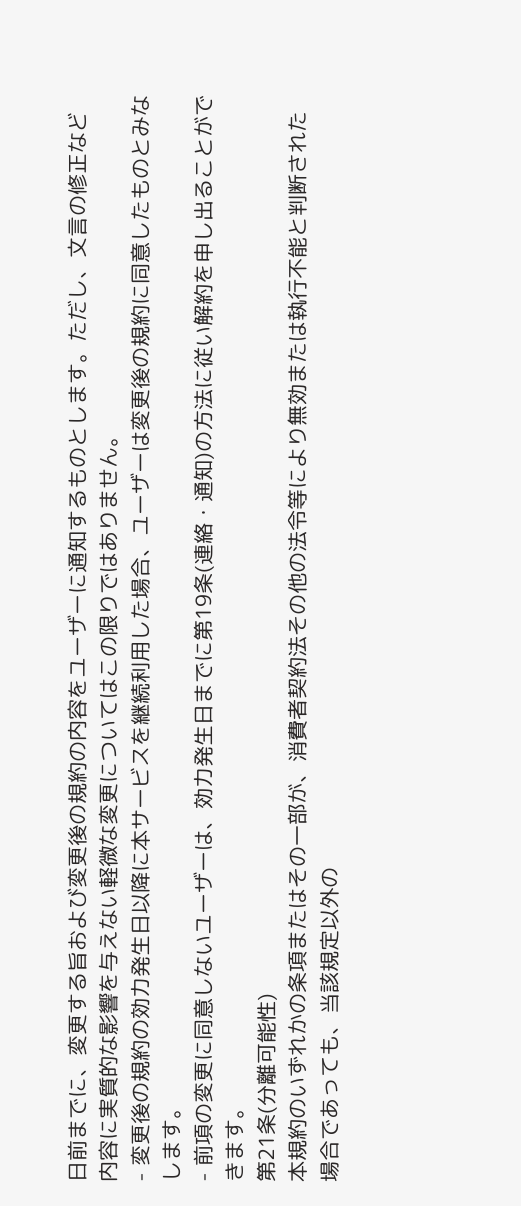日前までに、変更する旨および変更後の規約の内容をユーザーに通知するものとします。ただし、文言の修正など内容に実質的な影響を与えない軽微な変更についてはこの限りではありません。
- 変更後の規約の効力発生日以降に本サービスを継続利用した場合、ユーザーは変更後の規約に同意したものとみなします。
- 前項の変更に同意しないユーザーは、効力発生日までに第19条(連絡・通知)の方法に従い解約を申し出ることができます。
第21条(分離可能性)
本規約のいずれかの条項またはその一部が、消費者契約法その他の法令等により無効または執行不能と判断された場合であっても、当該規定以外の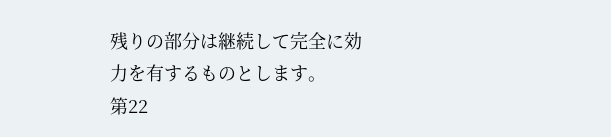残りの部分は継続して完全に効力を有するものとします。
第22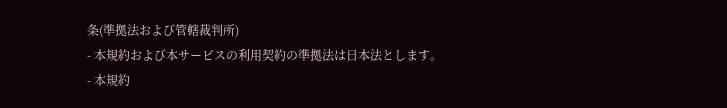条(準拠法および管轄裁判所)
- 本規約および本サービスの利用契約の準拠法は日本法とします。
- 本規約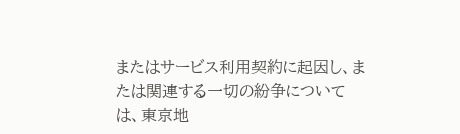またはサービス利用契約に起因し、または関連する一切の紛争については、東京地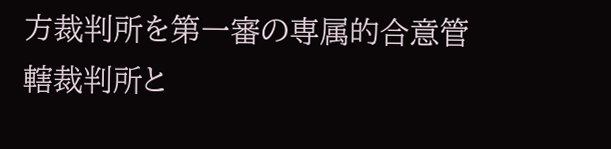方裁判所を第一審の専属的合意管轄裁判所と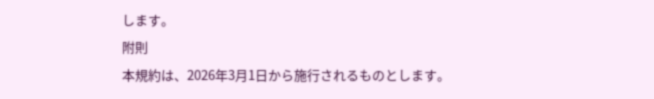します。
附則
本規約は、2026年3月1日から施行されるものとします。